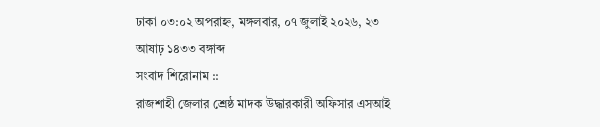ঢাকা ০৩:০২ অপরাহ্ন, মঙ্গলবার, ০৭ জুলাই ২০২৬, ২৩ আষাঢ় ১৪৩৩ বঙ্গাব্দ
সংবাদ শিরোনাম ::
রাজশাহী জেলার শ্রেষ্ঠ মাদক উদ্ধারকারী অফিসার এসআই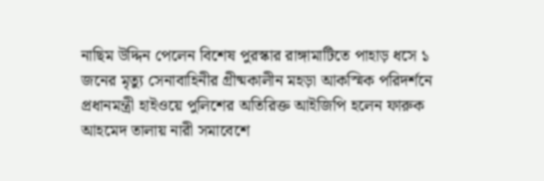নাছিম উদ্দিন পেলেন বিশেষ পুরস্কার রাঙ্গামাটিতে পাহাড় ধসে ১ জনের মৃত্যু সেনাবাহিনীর গ্রীষ্মকালীন মহড়া আকস্মিক পরিদর্শনে প্রধানমন্ত্রী হাইওয়ে পুলিশের অতিরিক্ত আইজিপি হলেন ফারুক আহমেদ তালায় নারী সমাবেশে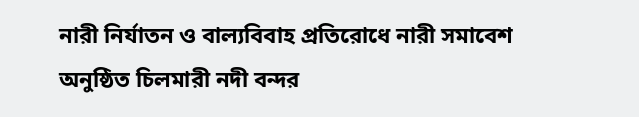নারী নির্যাতন ও বাল্যবিবাহ প্রতিরোধে নারী সমাবেশ অনুষ্ঠিত চিলমারী নদী বন্দর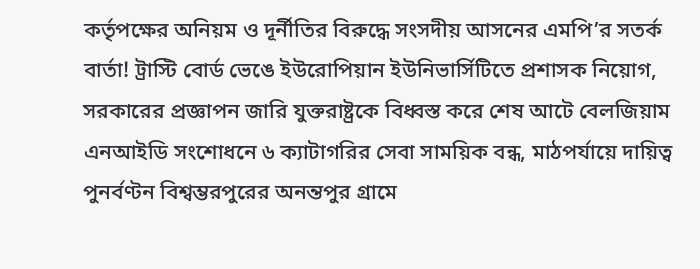কর্তৃপক্ষের অনিয়ম ও দূর্নীতির বিরুদ্ধে সংসদীয় আসনের এমপি’র সতর্ক বার্তা! ট্রাস্টি বোর্ড ভেঙে ইউরোপিয়ান ইউনিভার্সিটিতে প্রশাসক নিয়োগ, সরকারের প্রজ্ঞাপন জারি যুক্তরাষ্ট্রকে বিধ্বস্ত করে শেষ আটে বেলজিয়াম এনআইডি সংশোধনে ৬ ক্যাটাগরির সেবা সাময়িক বন্ধ, মাঠপর্যায়ে দায়িত্ব পুনর্বণ্টন বিশ্বম্ভরপুরের অনন্তপুর গ্রামে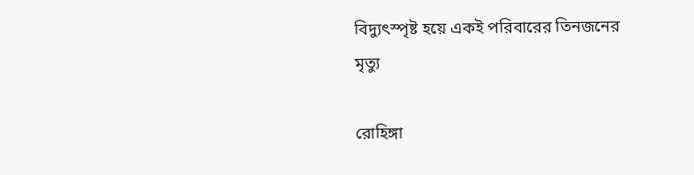বিদ্যুৎস্পৃষ্ট হয়ে একই পরিবারের তিনজনের মৃত্যু

রোহিঙ্গা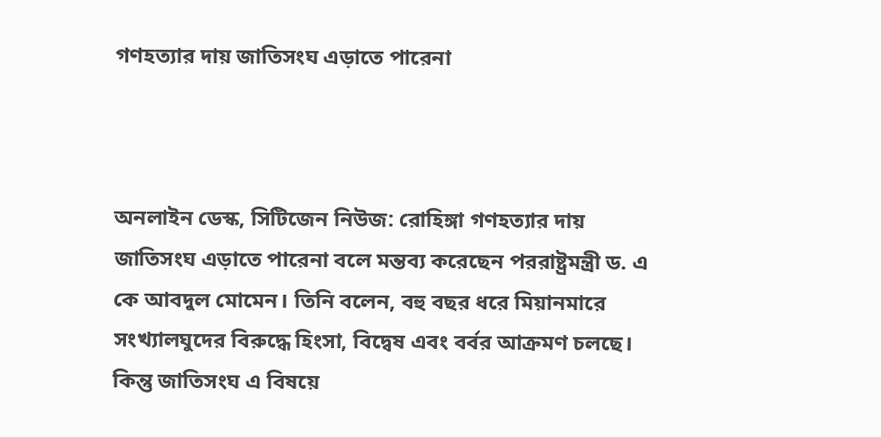গণহত্যার দায় জাতিসংঘ এড়াতে পারেনা



অনলাইন ডেস্ক, সিটিজেন নিউজ: রোহিঙ্গা গণহত্যার দায় জাতিসংঘ এড়াতে পারেনা বলে মন্তব্য করেছেন পররাষ্ট্রমন্ত্রী ড. এ কে আবদুল মোমেন। তিনি বলেন, বহু বছর ধরে মিয়ানমারে সংখ্যালঘুদের বিরুদ্ধে হিংসা, বিদ্বেষ এবং বর্বর আক্রমণ চলছে। কিন্তু জাতিসংঘ এ বিষয়ে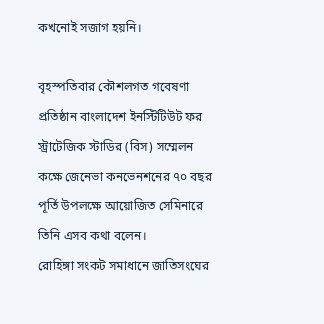কখনোই সজাগ হয়নি।

বৃহস্পতিবার কৌশলগত গবেষণা প্রতিষ্ঠান বাংলাদেশ ইনস্টিটিউট ফর স্ট্রাটেজিক স্টাডির (বিস) সম্মেলন কক্ষে জেনেভা কনভেনশনের ৭০ বছর পূর্তি উপলক্ষে আয়োজিত সেমিনারে তিনি এসব কথা বলেন।
রোহিঙ্গা সংকট সমাধানে জাতিসংঘের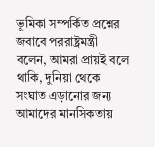ভূমিকা সম্পর্কিত প্রশ্নের জবাবে পররাষ্ট্রমন্ত্রী বলেন, আমরা প্রায়ই বলে থাকি, দুনিয়া থেকে সংঘাত এড়ানোর জন্য আমাদের মানসিকতায়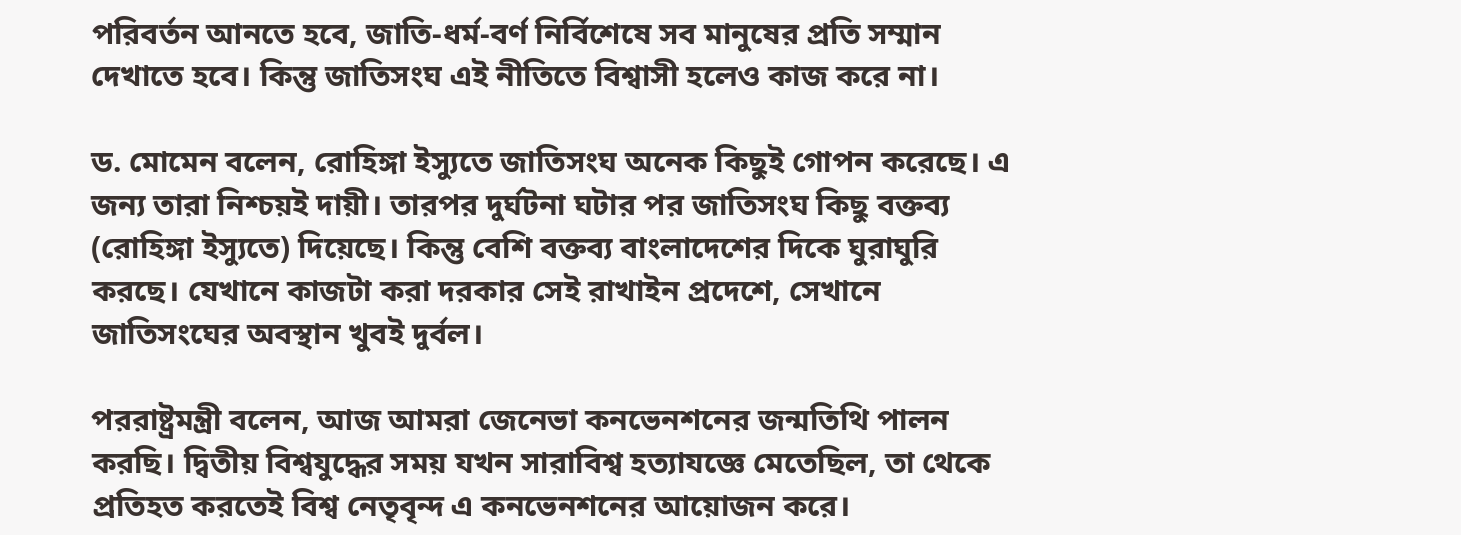পরিবর্তন আনতে হবে, জাতি-ধর্ম-বর্ণ নির্বিশেষে সব মানুষের প্রতি সম্মান দেখাতে হবে। কিন্তু জাতিসংঘ এই নীতিতে বিশ্বাসী হলেও কাজ করে না।

ড. মোমেন বলেন, রোহিঙ্গা ইস্যুতে জাতিসংঘ অনেক কিছুই গোপন করেছে। এ জন্য তারা নিশ্চয়ই দায়ী। তারপর দুর্ঘটনা ঘটার পর জাতিসংঘ কিছু বক্তব্য (রোহিঙ্গা ইস্যুতে) দিয়েছে। কিন্তু বেশি বক্তব্য বাংলাদেশের দিকে ঘুরাঘুরি করছে। যেখানে কাজটা করা দরকার সেই রাখাইন প্রদেশে, সেখানে জাতিসংঘের অবস্থান খুবই দুর্বল।

পররাষ্ট্রমন্ত্রী বলেন, আজ আমরা জেনেভা কনভেনশনের জন্মতিথি পালন করছি। দ্বিতীয় বিশ্বযুদ্ধের সময় যখন সারাবিশ্ব হত্যাযজ্ঞে মেতেছিল, তা থেকে প্রতিহত করতেই বিশ্ব নেতৃবৃন্দ এ কনভেনশনের আয়োজন করে।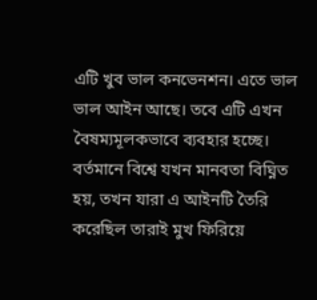এটি খুব ভাল কনভেনশন। এতে ভাল ভাল আইন আছে। তবে এটি এখন বৈষম্যমূলকভাবে ব্যবহার হচ্ছে। বর্তমানে বিশ্বে যখন মানবতা বিঘ্নিত হয়, তখন যারা এ আইনটি তৈরি করেছিল তারাই মুখ ফিরিয়ে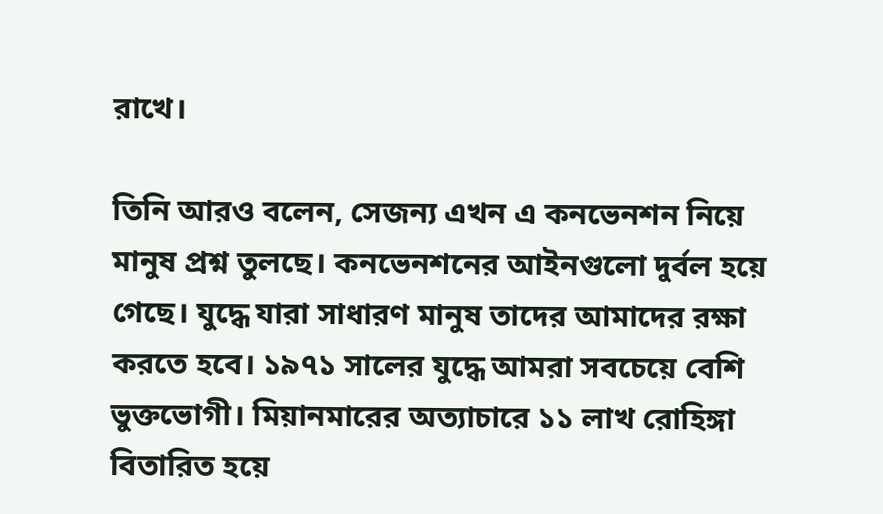রাখে।

তিনি আরও বলেন, সেজন্য এখন এ কনভেনশন নিয়ে মানুষ প্রশ্ন তুলছে। কনভেনশনের আইনগুলো দুর্বল হয়ে গেছে। যুদ্ধে যারা সাধারণ মানুষ তাদের আমাদের রক্ষা করতে হবে। ১৯৭১ সালের যুদ্ধে আমরা সবচেয়ে বেশি ভুক্তভোগী। মিয়ানমারের অত্যাচারে ১১ লাখ রোহিঙ্গা বিতারিত হয়ে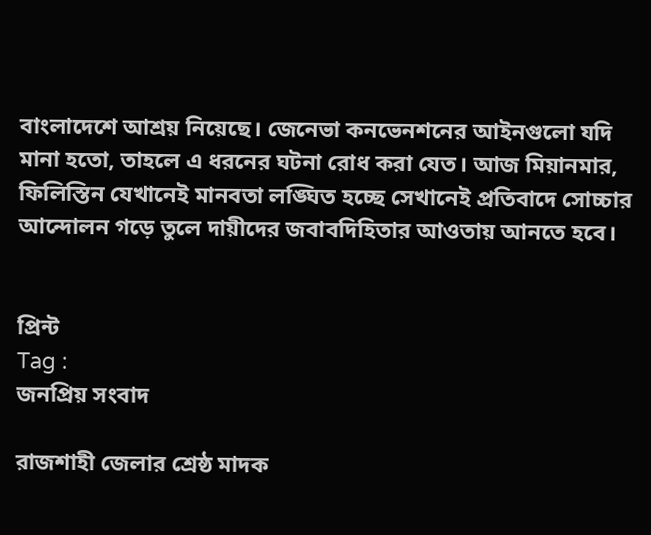বাংলাদেশে আশ্রয় নিয়েছে। জেনেভা কনভেনশনের আইনগুলো যদি মানা হতো, তাহলে এ ধরনের ঘটনা রোধ করা যেত। আজ মিয়ানমার, ফিলিস্তিন যেখানেই মানবতা লঙ্ঘিত হচ্ছে সেখানেই প্রতিবাদে সোচ্চার আন্দোলন গড়ে তুলে দায়ীদের জবাবদিহিতার আওতায় আনতে হবে।


প্রিন্ট
Tag :
জনপ্রিয় সংবাদ

রাজশাহী জেলার শ্রেষ্ঠ মাদক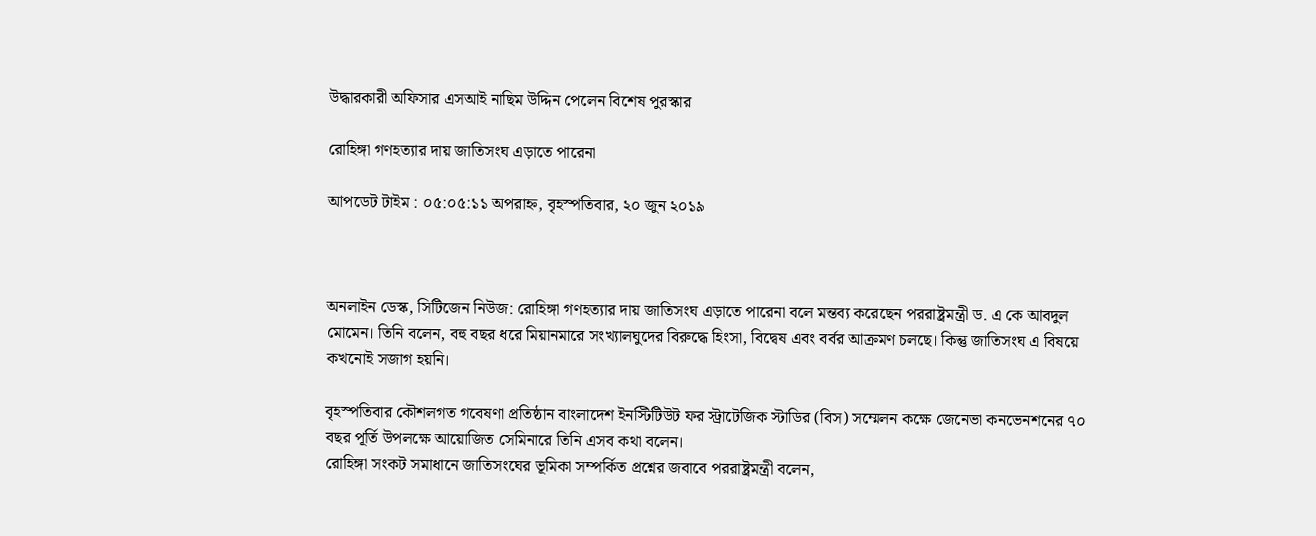উদ্ধারকারী অফিসার এসআই নাছিম উদ্দিন পেলেন বিশেষ পুরস্কার

রোহিঙ্গা গণহত্যার দায় জাতিসংঘ এড়াতে পারেনা

আপডেট টাইম : ০৫:০৫:১১ অপরাহ্ন, বৃহস্পতিবার, ২০ জুন ২০১৯



অনলাইন ডেস্ক, সিটিজেন নিউজ: রোহিঙ্গা গণহত্যার দায় জাতিসংঘ এড়াতে পারেনা বলে মন্তব্য করেছেন পররাষ্ট্রমন্ত্রী ড. এ কে আবদুল মোমেন। তিনি বলেন, বহু বছর ধরে মিয়ানমারে সংখ্যালঘুদের বিরুদ্ধে হিংসা, বিদ্বেষ এবং বর্বর আক্রমণ চলছে। কিন্তু জাতিসংঘ এ বিষয়ে কখনোই সজাগ হয়নি।

বৃহস্পতিবার কৌশলগত গবেষণা প্রতিষ্ঠান বাংলাদেশ ইনস্টিটিউট ফর স্ট্রাটেজিক স্টাডির (বিস) সম্মেলন কক্ষে জেনেভা কনভেনশনের ৭০ বছর পূর্তি উপলক্ষে আয়োজিত সেমিনারে তিনি এসব কথা বলেন।
রোহিঙ্গা সংকট সমাধানে জাতিসংঘের ভূমিকা সম্পর্কিত প্রশ্নের জবাবে পররাষ্ট্রমন্ত্রী বলেন,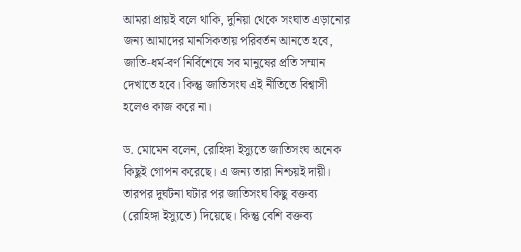আমরা প্রায়ই বলে থাকি, দুনিয়া থেকে সংঘাত এড়ানোর জন্য আমাদের মানসিকতায় পরিবর্তন আনতে হবে, জাতি-ধর্ম-বর্ণ নির্বিশেষে সব মানুষের প্রতি সম্মান দেখাতে হবে। কিন্তু জাতিসংঘ এই নীতিতে বিশ্বাসী হলেও কাজ করে না।

ড. মোমেন বলেন, রোহিঙ্গা ইস্যুতে জাতিসংঘ অনেক কিছুই গোপন করেছে। এ জন্য তারা নিশ্চয়ই দায়ী। তারপর দুর্ঘটনা ঘটার পর জাতিসংঘ কিছু বক্তব্য (রোহিঙ্গা ইস্যুতে) দিয়েছে। কিন্তু বেশি বক্তব্য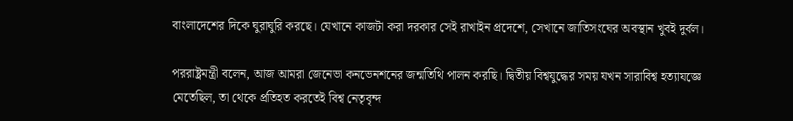বাংলাদেশের দিকে ঘুরাঘুরি করছে। যেখানে কাজটা করা দরকার সেই রাখাইন প্রদেশে, সেখানে জাতিসংঘের অবস্থান খুবই দুর্বল।

পররাষ্ট্রমন্ত্রী বলেন, আজ আমরা জেনেভা কনভেনশনের জন্মতিথি পালন করছি। দ্বিতীয় বিশ্বযুদ্ধের সময় যখন সারাবিশ্ব হত্যাযজ্ঞে মেতেছিল, তা থেকে প্রতিহত করতেই বিশ্ব নেতৃবৃন্দ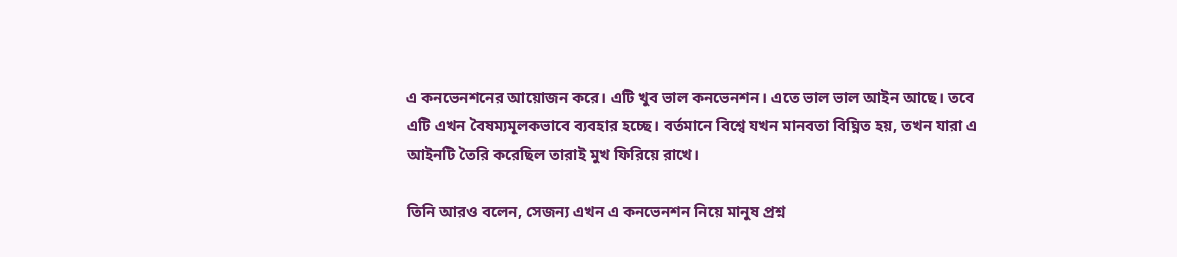এ কনভেনশনের আয়োজন করে। এটি খুব ভাল কনভেনশন। এতে ভাল ভাল আইন আছে। তবে এটি এখন বৈষম্যমূলকভাবে ব্যবহার হচ্ছে। বর্তমানে বিশ্বে যখন মানবতা বিঘ্নিত হয়, তখন যারা এ আইনটি তৈরি করেছিল তারাই মুখ ফিরিয়ে রাখে।

তিনি আরও বলেন, সেজন্য এখন এ কনভেনশন নিয়ে মানুষ প্রশ্ন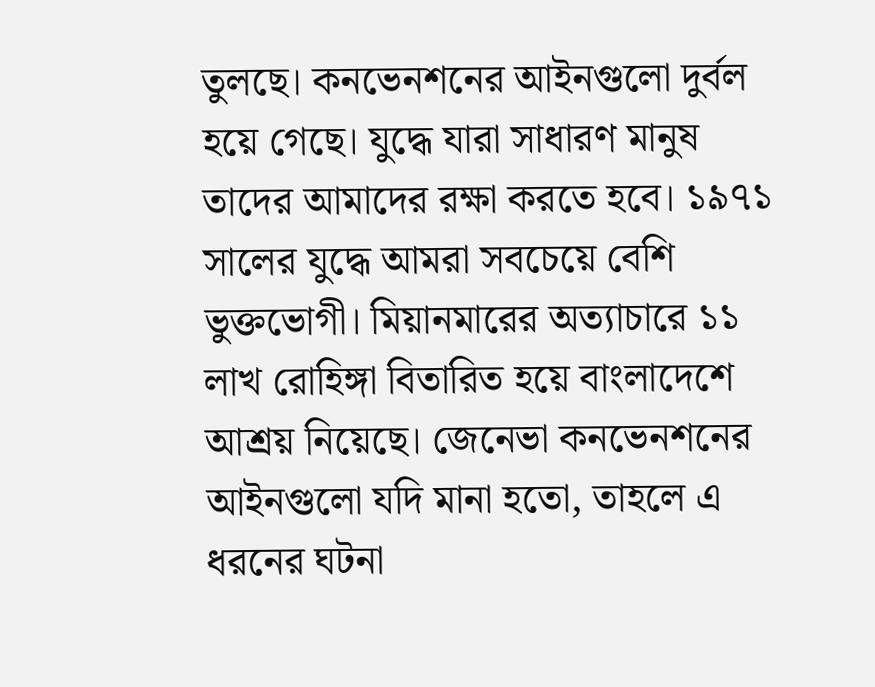তুলছে। কনভেনশনের আইনগুলো দুর্বল হয়ে গেছে। যুদ্ধে যারা সাধারণ মানুষ তাদের আমাদের রক্ষা করতে হবে। ১৯৭১ সালের যুদ্ধে আমরা সবচেয়ে বেশি ভুক্তভোগী। মিয়ানমারের অত্যাচারে ১১ লাখ রোহিঙ্গা বিতারিত হয়ে বাংলাদেশে আশ্রয় নিয়েছে। জেনেভা কনভেনশনের আইনগুলো যদি মানা হতো, তাহলে এ ধরনের ঘটনা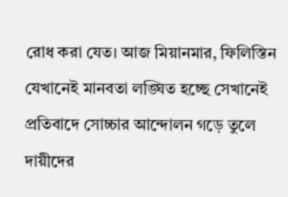রোধ করা যেত। আজ মিয়ানমার, ফিলিস্তিন যেখানেই মানবতা লঙ্ঘিত হচ্ছে সেখানেই প্রতিবাদে সোচ্চার আন্দোলন গড়ে তুলে দায়ীদের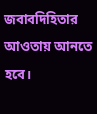জবাবদিহিতার আওতায় আনতে হবে।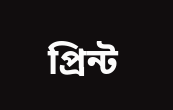প্রিন্ট